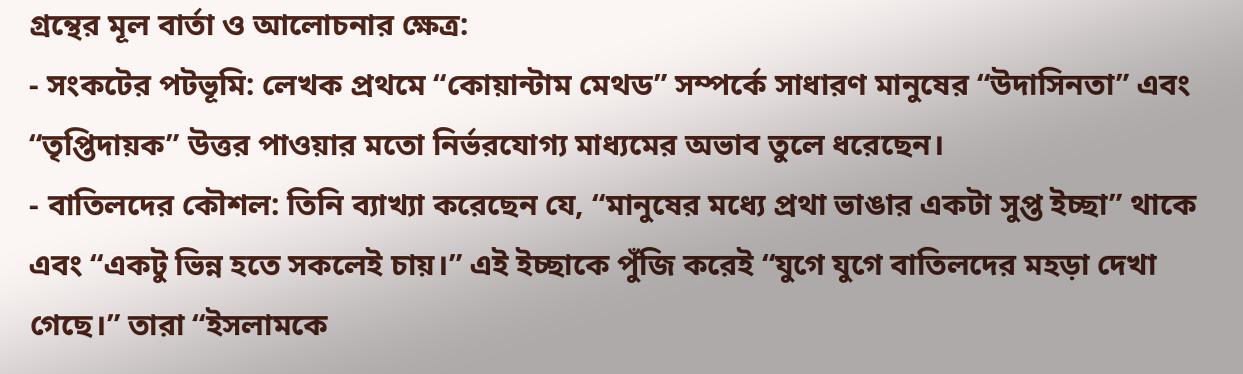গ্রন্থের মূল বার্তা ও আলোচনার ক্ষেত্র:
- সংকটের পটভূমি: লেখক প্রথমে “কোয়ান্টাম মেথড” সম্পর্কে সাধারণ মানুষের “উদাসিনতা” এবং “তৃপ্তিদায়ক” উত্তর পাওয়ার মতো নির্ভরযোগ্য মাধ্যমের অভাব তুলে ধরেছেন।
- বাতিলদের কৌশল: তিনি ব্যাখ্যা করেছেন যে, “মানুষের মধ্যে প্রথা ভাঙার একটা সুপ্ত ইচ্ছা” থাকে এবং “একটু ভিন্ন হতে সকলেই চায়।” এই ইচ্ছাকে পুঁজি করেই “যুগে যুগে বাতিলদের মহড়া দেখা গেছে।” তারা “ইসলামকে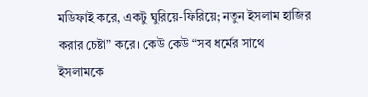মডিফাই করে, একটু ঘুরিয়ে-ফিরিয়ে; নতুন ইসলাম হাজির করার চেষ্টা” করে। কেউ কেউ “সব ধর্মের সাথে ইসলামকে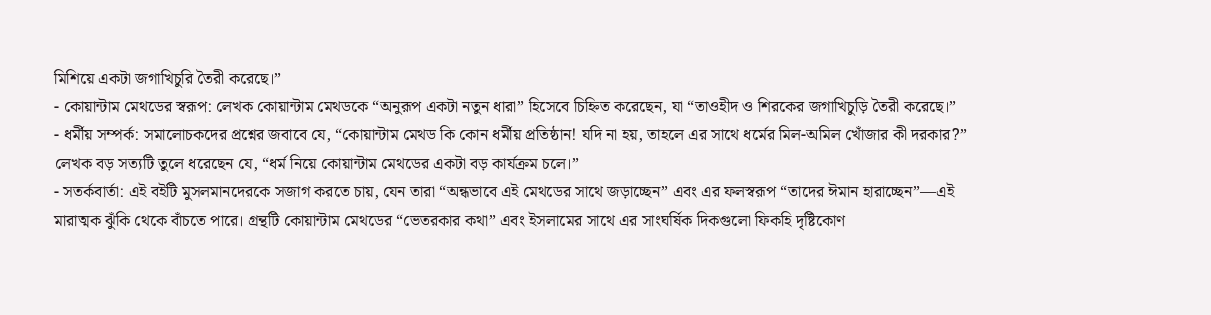মিশিয়ে একটা জগাখিচুরি তৈরী করেছে।”
- কোয়ান্টাম মেথডের স্বরূপ: লেখক কোয়ান্টাম মেথডকে “অনুরূপ একটা নতুন ধারা” হিসেবে চিহ্নিত করেছেন, যা “তাওহীদ ও শিরকের জগাখিচুড়ি তৈরী করেছে।”
- ধর্মীয় সম্পর্ক: সমালোচকদের প্রশ্নের জবাবে যে, “কোয়ান্টাম মেথড কি কোন ধর্মীয় প্রতিষ্ঠান! যদি না হয়, তাহলে এর সাথে ধর্মের মিল-অমিল খোঁজার কী দরকার?” লেখক বড় সত্যটি তুলে ধরেছেন যে, “ধর্ম নিয়ে কোয়ান্টাম মেথডের একটা বড় কার্যক্রম চলে।”
- সতর্কবার্তা: এই বইটি মুসলমানদেরকে সজাগ করতে চায়, যেন তারা “অন্ধভাবে এই মেথডের সাথে জড়াচ্ছেন” এবং এর ফলস্বরূপ “তাদের ঈমান হারাচ্ছেন”—এই মারাত্মক ঝুঁকি থেকে বাঁচতে পারে। গ্রন্থটি কোয়ান্টাম মেথডের “ভেতরকার কথা” এবং ইসলামের সাথে এর সাংঘর্ষিক দিকগুলো ফিকহি দৃষ্টিকোণ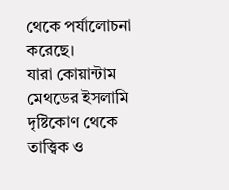থেকে পর্যালোচনা করেছে।
যারা কোয়ান্টাম মেথডের ইসলামি দৃষ্টিকোণ থেকে তাত্ত্বিক ও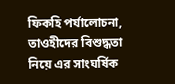ফিকহি পর্যালোচনা, তাওহীদের বিশুদ্ধতা নিয়ে এর সাংঘর্ষিক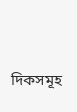দিকসমূহ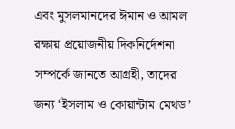এবং মুসলমানদের ঈমান ও আমল রক্ষায় প্রয়োজনীয় দিকনির্দেশনা সম্পর্কে জানতে আগ্রহী, তাদের জন্য ‘ইসলাম ও কোয়ান্টাম মেথড’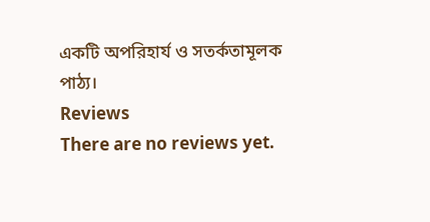একটি অপরিহার্য ও সতর্কতামূলক পাঠ্য।
Reviews
There are no reviews yet.